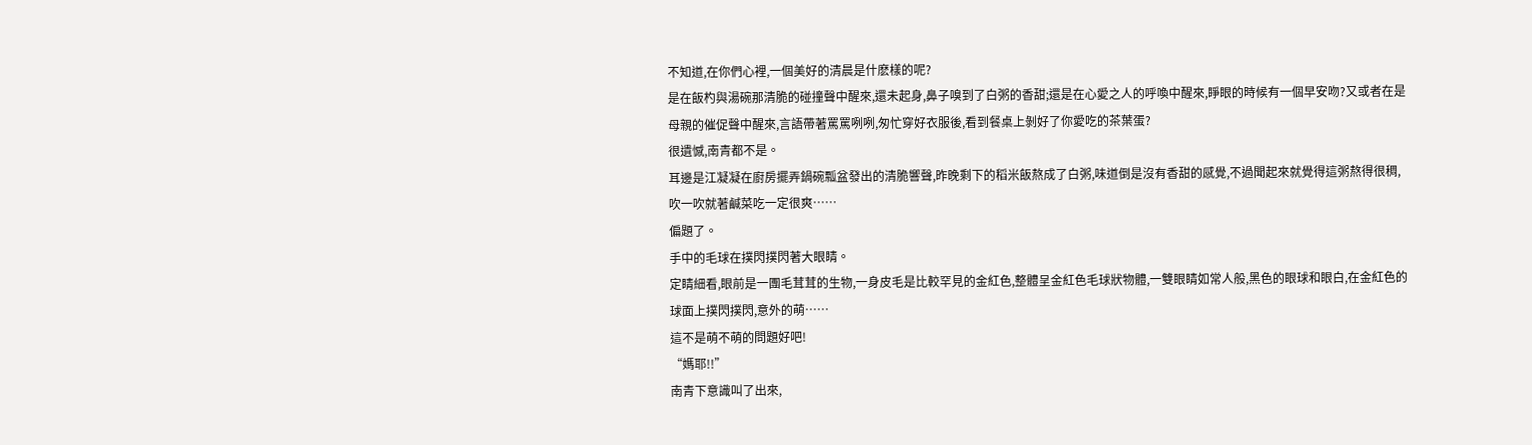不知道,在你們心裡,一個美好的清晨是什麽樣的呢?
是在飯杓與湯碗那清脆的碰撞聲中醒來,還未起身,鼻子嗅到了白粥的香甜;還是在心愛之人的呼喚中醒來,睜眼的時候有一個早安吻?又或者在是母親的催促聲中醒來,言語帶著罵罵咧咧,匆忙穿好衣服後,看到餐桌上剝好了你愛吃的茶葉蛋?
很遺憾,南青都不是。
耳邊是江凝凝在廚房擺弄鍋碗瓢盆發出的清脆響聲,昨晚剩下的稻米飯熬成了白粥,味道倒是沒有香甜的感覺,不過聞起來就覺得這粥熬得很稠,吹一吹就著鹹菜吃一定很爽……
偏題了。
手中的毛球在撲閃撲閃著大眼睛。
定睛細看,眼前是一團毛茸茸的生物,一身皮毛是比較罕見的金紅色,整體呈金紅色毛球狀物體,一雙眼睛如常人般,黑色的眼球和眼白,在金紅色的球面上撲閃撲閃,意外的萌……
這不是萌不萌的問題好吧!
“媽耶!!”
南青下意識叫了出來,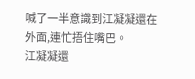喊了一半意識到江凝凝還在外面,連忙捂住嘴巴。
江凝凝還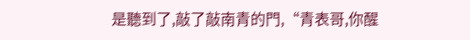是聽到了,敲了敲南青的門,“青表哥,你醒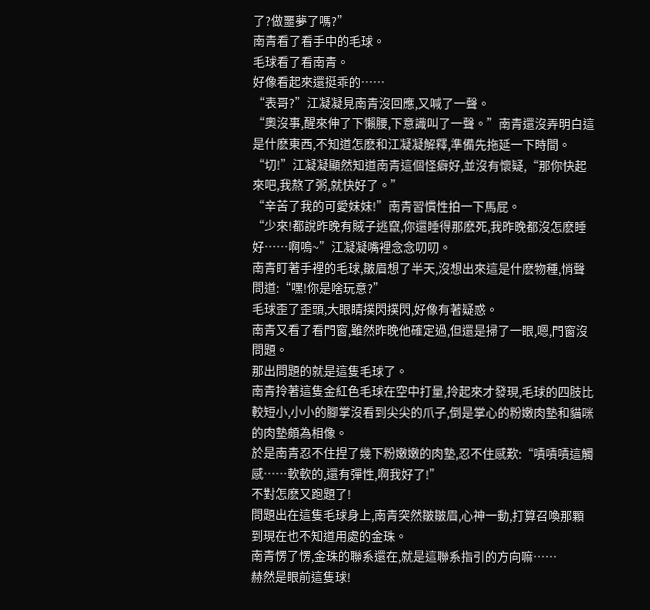了?做噩夢了嗎?”
南青看了看手中的毛球。
毛球看了看南青。
好像看起來還挺乖的……
“表哥?”江凝凝見南青沒回應,又喊了一聲。
“奧沒事,醒來伸了下懶腰,下意識叫了一聲。”南青還沒弄明白這是什麽東西,不知道怎麽和江凝凝解釋,準備先拖延一下時間。
“切!”江凝凝顯然知道南青這個怪癖好,並沒有懷疑,“那你快起來吧,我熬了粥,就快好了。”
“辛苦了我的可愛妹妹!”南青習慣性拍一下馬屁。
“少來!都說昨晚有賊子逃竄,你還睡得那麽死,我昨晚都沒怎麽睡好……啊嗚~”江凝凝嘴裡念念叨叨。
南青盯著手裡的毛球,皺眉想了半天,沒想出來這是什麽物種,悄聲問道:“嘿!你是啥玩意?”
毛球歪了歪頭,大眼睛撲閃撲閃,好像有著疑惑。
南青又看了看門窗,雖然昨晚他確定過,但還是掃了一眼,嗯,門窗沒問題。
那出問題的就是這隻毛球了。
南青拎著這隻金紅色毛球在空中打量,拎起來才發現,毛球的四肢比較短小,小小的腳掌沒看到尖尖的爪子,倒是掌心的粉嫩肉墊和貓咪的肉墊頗為相像。
於是南青忍不住捏了幾下粉嫩嫩的肉墊,忍不住感歎:“嘖嘖嘖這觸感……軟軟的,還有彈性,啊我好了!”
不對怎麽又跑題了!
問題出在這隻毛球身上,南青突然皺皺眉,心神一動,打算召喚那顆到現在也不知道用處的金珠。
南青愣了愣,金珠的聯系還在,就是這聯系指引的方向嘛……
赫然是眼前這隻球!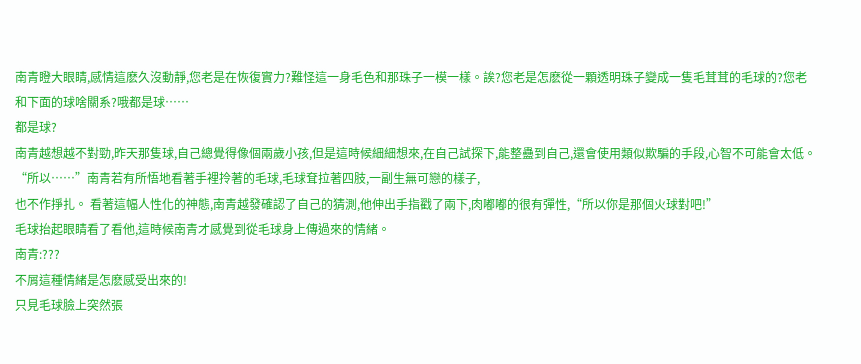南青瞪大眼睛,感情這麽久沒動靜,您老是在恢復實力?難怪這一身毛色和那珠子一模一樣。誒?您老是怎麽從一顆透明珠子變成一隻毛茸茸的毛球的?您老和下面的球啥關系?哦都是球……
都是球?
南青越想越不對勁,昨天那隻球,自己總覺得像個兩歲小孩,但是這時候細細想來,在自己試探下,能整蠱到自己,還會使用類似欺騙的手段,心智不可能會太低。
“所以……”南青若有所悟地看著手裡拎著的毛球,毛球耷拉著四肢,一副生無可戀的樣子,
也不作掙扎。 看著這幅人性化的神態,南青越發確認了自己的猜測,他伸出手指戳了兩下,肉嘟嘟的很有彈性,“所以你是那個火球對吧!”
毛球抬起眼睛看了看他,這時候南青才感覺到從毛球身上傳過來的情緒。
南青:???
不屑這種情緒是怎麽感受出來的!
只見毛球臉上突然張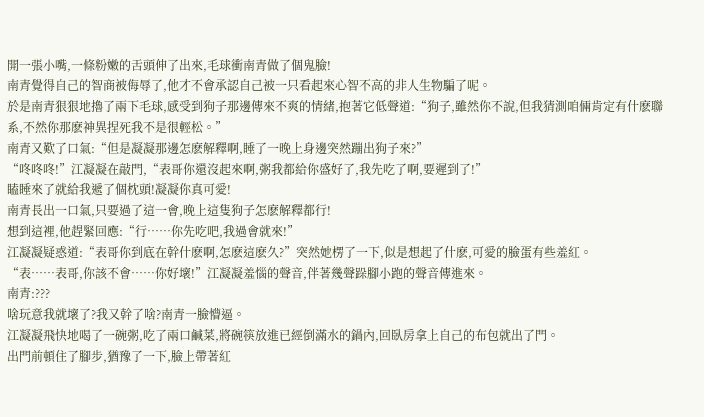開一張小嘴,一條粉嫩的舌頭伸了出來,毛球衝南青做了個鬼臉!
南青覺得自己的智商被侮辱了,他才不會承認自己被一只看起來心智不高的非人生物騙了呢。
於是南青狠狠地擼了兩下毛球,感受到狗子那邊傳來不爽的情緒,抱著它低聲道:“狗子,雖然你不說,但我猜測咱倆肯定有什麽聯系,不然你那麽神異捏死我不是很輕松。”
南青又歎了口氣:“但是凝凝那邊怎麽解釋啊,睡了一晚上身邊突然蹦出狗子來?”
“咚咚咚!”江凝凝在敲門,“表哥你還沒起來啊,粥我都給你盛好了,我先吃了啊,要遲到了!”
瞌睡來了就給我遞了個枕頭!凝凝你真可愛!
南青長出一口氣,只要過了這一會,晚上這隻狗子怎麽解釋都行!
想到這裡,他趕緊回應:“行……你先吃吧,我過會就來!”
江凝凝疑惑道:“表哥你到底在幹什麽啊,怎麽這麽久?”突然她楞了一下,似是想起了什麽,可愛的臉蛋有些羞紅。
“表……表哥,你該不會……你好壞!”江凝凝羞惱的聲音,伴著幾聲跺腳小跑的聲音傳進來。
南青:???
啥玩意我就壞了?我又幹了啥?南青一臉懵逼。
江凝凝飛快地喝了一碗粥,吃了兩口鹹菜,將碗筷放進已經倒滿水的鍋內,回臥房拿上自己的布包就出了門。
出門前頓住了腳步,猶豫了一下,臉上帶著紅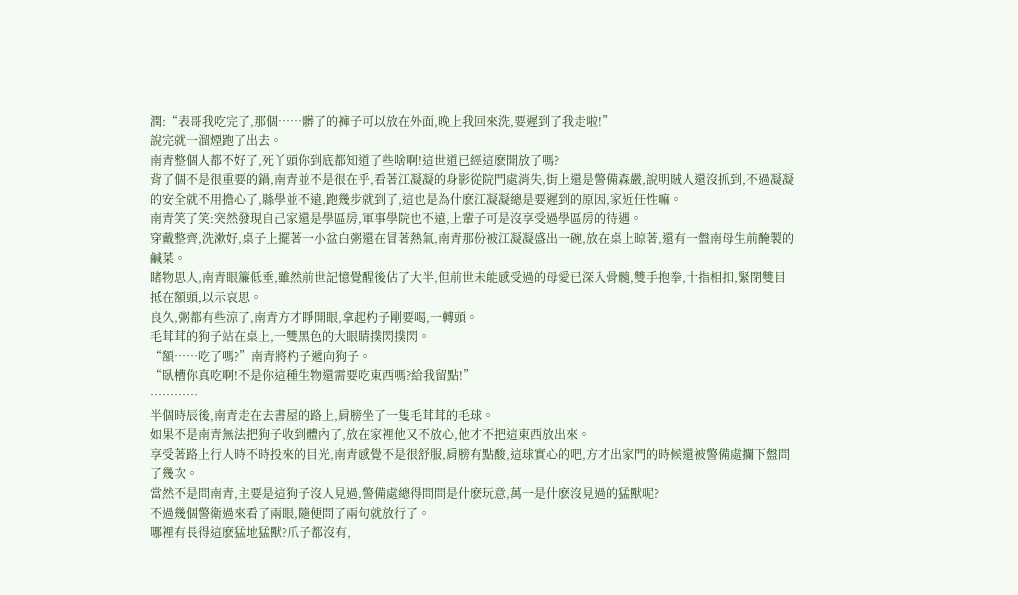潤:“表哥我吃完了,那個……髒了的褲子可以放在外面,晚上我回來洗,要遲到了我走啦!”
說完就一溜煙跑了出去。
南青整個人都不好了,死丫頭你到底都知道了些啥啊!這世道已經這麽開放了嗎?
背了個不是很重要的鍋,南青並不是很在乎,看著江凝凝的身影從院門處消失,街上還是警備森嚴,說明賊人還沒抓到,不過凝凝的安全就不用擔心了,縣學並不遠,跑幾步就到了,這也是為什麽江凝凝總是要遲到的原因,家近任性嘛。
南青笑了笑:突然發現自己家還是學區房,軍事學院也不遠,上輩子可是沒享受過學區房的待遇。
穿戴整齊,洗漱好,桌子上擺著一小盆白粥還在冒著熱氣,南青那份被江凝凝盛出一碗,放在桌上晾著,還有一盤南母生前醃製的鹹菜。
睹物思人,南青眼簾低垂,雖然前世記憶覺醒後佔了大半,但前世未能感受過的母愛已深入骨髓,雙手抱拳,十指相扣,緊閉雙目抵在額頭,以示哀思。
良久,粥都有些涼了,南青方才睜開眼,拿起杓子剛要喝,一轉頭。
毛茸茸的狗子站在桌上,一雙黑色的大眼睛撲閃撲閃。
“額……吃了嗎?”南青將杓子遞向狗子。
“臥槽你真吃啊!不是你這種生物還需要吃東西嗎?給我留點!”
…………
半個時辰後,南青走在去書屋的路上,肩膀坐了一隻毛茸茸的毛球。
如果不是南青無法把狗子收到體內了,放在家裡他又不放心,他才不把這東西放出來。
享受著路上行人時不時投來的目光,南青感覺不是很舒服,肩膀有點酸,這球實心的吧,方才出家門的時候還被警備處攔下盤問了幾次。
當然不是問南青,主要是這狗子沒人見過,警備處總得問問是什麽玩意,萬一是什麽沒見過的猛獸呢?
不過幾個警衛過來看了兩眼,隨便問了兩句就放行了。
哪裡有長得這麽猛地猛獸?爪子都沒有,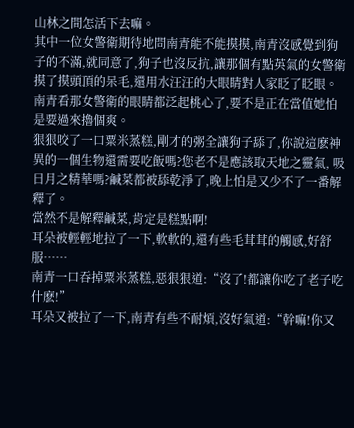山林之間怎活下去嘛。
其中一位女警衛期待地問南青能不能摸摸,南青沒感覺到狗子的不滿,就同意了,狗子也沒反抗,讓那個有點英氣的女警衛摸了摸頭頂的呆毛,還用水汪汪的大眼睛對人家眨了眨眼。
南青看那女警衛的眼睛都泛起桃心了,要不是正在當值她怕是要過來擼個爽。
狠狠咬了一口粟米蒸糕,剛才的粥全讓狗子舔了,你說這麽神異的一個生物還需要吃飯嗎?您老不是應該取天地之靈氣, 吸日月之精華嗎?鹹菜都被舔乾淨了,晚上怕是又少不了一番解釋了。
當然不是解釋鹹菜,肯定是糕點啊!
耳朵被輕輕地拉了一下,軟軟的,還有些毛茸茸的觸感,好舒服……
南青一口吞掉粟米蒸糕,惡狠狠道:“沒了!都讓你吃了老子吃什麽!”
耳朵又被拉了一下,南青有些不耐煩,沒好氣道:“幹嘛!你又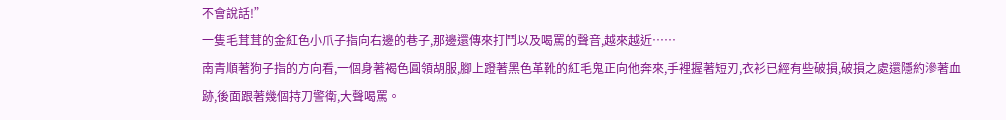不會說話!”
一隻毛茸茸的金紅色小爪子指向右邊的巷子,那邊還傳來打鬥以及喝罵的聲音,越來越近……
南青順著狗子指的方向看,一個身著褐色圓領胡服,腳上蹬著黑色革靴的紅毛鬼正向他奔來,手裡握著短刃,衣衫已經有些破損,破損之處還隱約滲著血跡,後面跟著幾個持刀警衛,大聲喝罵。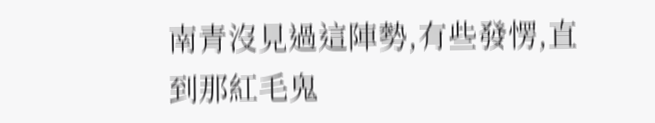南青沒見過這陣勢,有些發愣,直到那紅毛鬼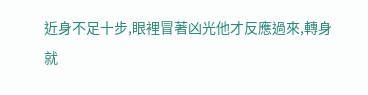近身不足十步,眼裡冒著凶光他才反應過來,轉身就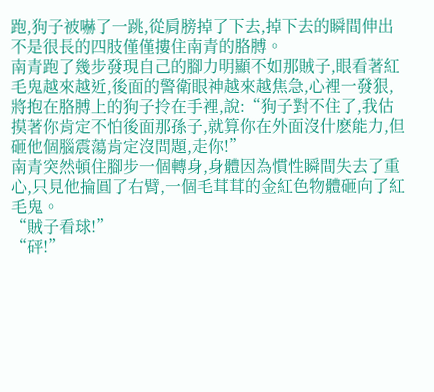跑,狗子被嚇了一跳,從肩膀掉了下去,掉下去的瞬間伸出不是很長的四肢僅僅摟住南青的胳膊。
南青跑了幾步發現自己的腳力明顯不如那賊子,眼看著紅毛鬼越來越近,後面的警衛眼神越來越焦急,心裡一發狠,將抱在胳膊上的狗子拎在手裡,說:“狗子對不住了,我估摸著你肯定不怕後面那孫子,就算你在外面沒什麽能力,但砸他個腦震蕩肯定沒問題,走你!”
南青突然頓住腳步一個轉身,身體因為慣性瞬間失去了重心,只見他掄圓了右臂,一個毛茸茸的金紅色物體砸向了紅毛鬼。
“賊子看球!”
“砰!”